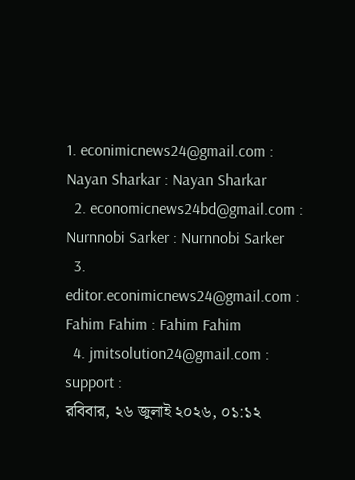1. econimicnews24@gmail.com : Nayan Sharkar : Nayan Sharkar
  2. economicnews24bd@gmail.com : Nurnnobi Sarker : Nurnnobi Sarker
  3. editor.econimicnews24@gmail.com : Fahim Fahim : Fahim Fahim
  4. jmitsolution24@gmail.com : support :
রবিবার, ২৬ জুলাই ২০২৬, ০১:১২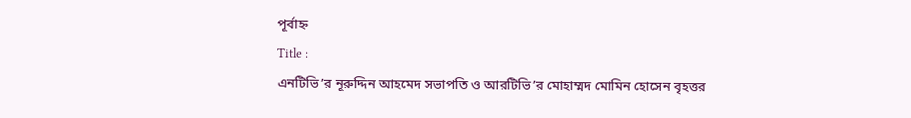পূর্বাহ্ন
Title :
এনটিভি’র নূরুদ্দিন আহমেদ সভাপতি ও আরটিভি’র মোহাম্মদ মোমিন হোসেন বৃহত্তর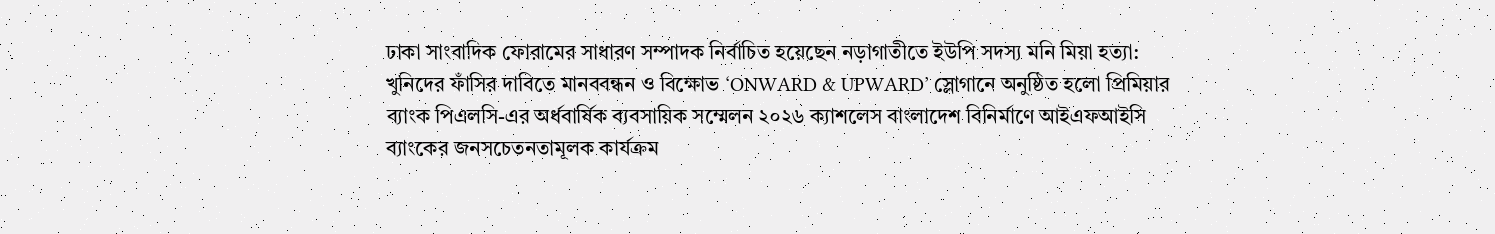ঢাকা সাংবাদিক ফোরামের সাধারণ সম্পাদক নির্বাচিত হয়েছেন নড়াগাতীতে ইউপি সদস্য মনি মিয়া হত্যা: খুনিদের ফাঁসির দাবিতে মানববন্ধন ও বিক্ষোভ ‘ONWARD & UPWARD’ স্লোগানে অনুষ্ঠিত হলো প্রিমিয়ার ব্যাংক পিএলসি-এর অর্ধবার্ষিক ব্যবসায়িক সম্মেলন ২০২৬ ক্যাশলেস বাংলাদেশ বিনির্মাণে আইএফআইসি ব্যাংকের জনসচেতনতামূলক কার্যক্রম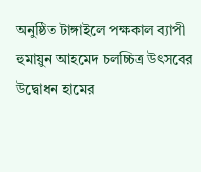অনুষ্ঠিত টাঙ্গাইলে পক্ষকাল ব্যাপী হুমায়ুন আহমেদ চলচ্চিত্র উৎসবের উদ্বোধন হামের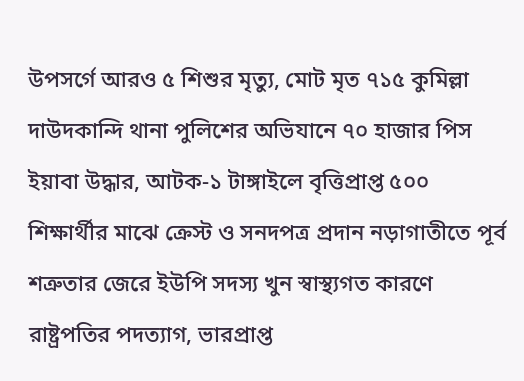উপসর্গে আরও ৫ শিশুর মৃত্যু, মোট মৃত ৭১৫ কুমিল্লা দাউদকান্দি থানা পুলিশের অভিযানে ৭০ হাজার পিস ইয়াবা উদ্ধার, আটক-১ টাঙ্গাইলে বৃত্তিপ্রাপ্ত ৫০০ শিক্ষার্থীর মাঝে ক্রেস্ট ও সনদপত্র প্রদান নড়াগাতীতে পূর্ব শত্রুতার জেরে ইউপি সদস্য খুন স্বাস্থ্যগত কারণে রাষ্ট্রপতির পদত্যাগ, ভারপ্রাপ্ত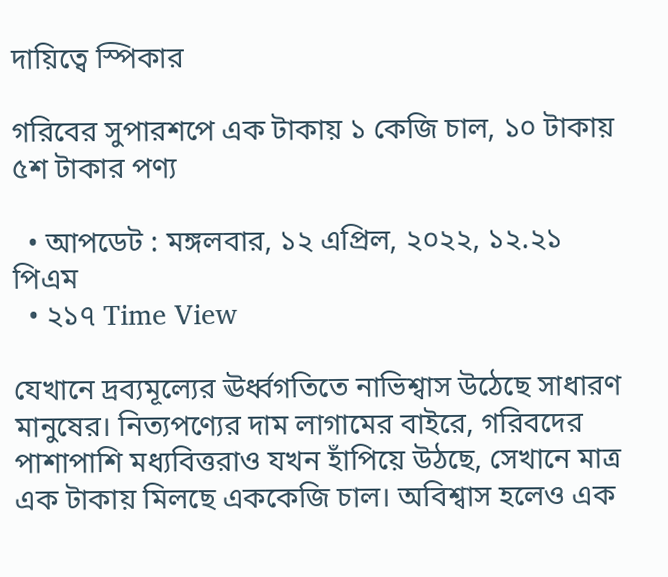দায়িত্বে স্পিকার

গরিবের সুপারশপে এক টাকায় ১ কেজি চাল, ১০ টাকায় ৫শ টাকার পণ্য

  • আপডেট : মঙ্গলবার, ১২ এপ্রিল, ২০২২, ১২.২১ পিএম
  • ২১৭ Time View

যেখানে দ্রব্যমূল্যের ঊর্ধ্বগতিতে নাভিশ্বাস উঠেছে সাধারণ মানুষের। নিত্যপণ্যের দাম লাগামের বাইরে, গরিবদের পাশাপাশি মধ্যবিত্তরাও যখন হাঁপিয়ে উঠছে, সেখানে মাত্র এক টাকায় মিলছে এককেজি চাল। অবিশ্বাস হলেও এক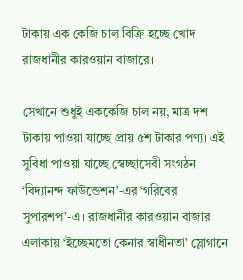টাকায় এক কেজি চাল বিক্রি হচ্ছে খোদ রাজধানীর কারওয়ান বাজারে।

সেখানে শুধুই এককেজি চাল নয়, মাত্র দশ টাকায় পাওয়া যাচ্ছে প্রায় ৫শ টাকার পণ্য। এই সুবিধা পাওয়া যাচ্ছে স্বেচ্ছাসেবী সংগঠন ‘বিদ্যানন্দ ফাউন্ডেশন’-এর ‘গরিবের সুপারশপ’-এ। রাজধানীর কারওয়ান বাজার এলাকায় ‘ইচ্ছেমতো কেনার স্বাধীনতা’ স্লোগানে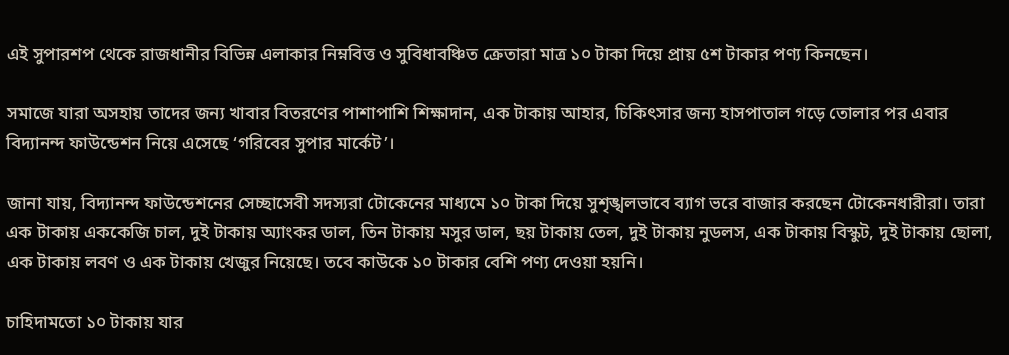এই সুপারশপ থেকে রাজধানীর বিভিন্ন এলাকার নিম্নবিত্ত ও সুবিধাবঞ্চিত ক্রেতারা মাত্র ১০ টাকা দিয়ে প্রায় ৫শ টাকার পণ্য কিনছেন।

সমাজে যারা অসহায় তাদের জন্য খাবার বিতরণের পাশাপাশি শিক্ষাদান, এক টাকায় আহার, চিকিৎসার জন্য হাসপাতাল গড়ে তোলার পর এবার বিদ্যানন্দ ফাউন্ডেশন নিয়ে এসেছে ‘গরিবের সুপার মার্কেট’।

জানা যায়, বিদ্যানন্দ ফাউন্ডেশনের সেচ্ছাসেবী সদস্যরা টোকেনের মাধ্যমে ১০ টাকা দিয়ে সুশৃঙ্খলভাবে ব্যাগ ভরে বাজার করছেন টোকেনধারীরা। তারা এক টাকায় এককেজি চাল, দুই টাকায় অ্যাংকর ডাল, তিন টাকায় মসুর ডাল, ছয় টাকায় তেল, দুই টাকায় নুডলস, এক টাকায় বিস্কুট, দুই টাকায় ছোলা, এক টাকায় লবণ ও এক টাকায় খেজুর নিয়েছে। তবে কাউকে ১০ টাকার বেশি পণ্য দেওয়া হয়নি।

চাহিদামতো ১০ টাকায় যার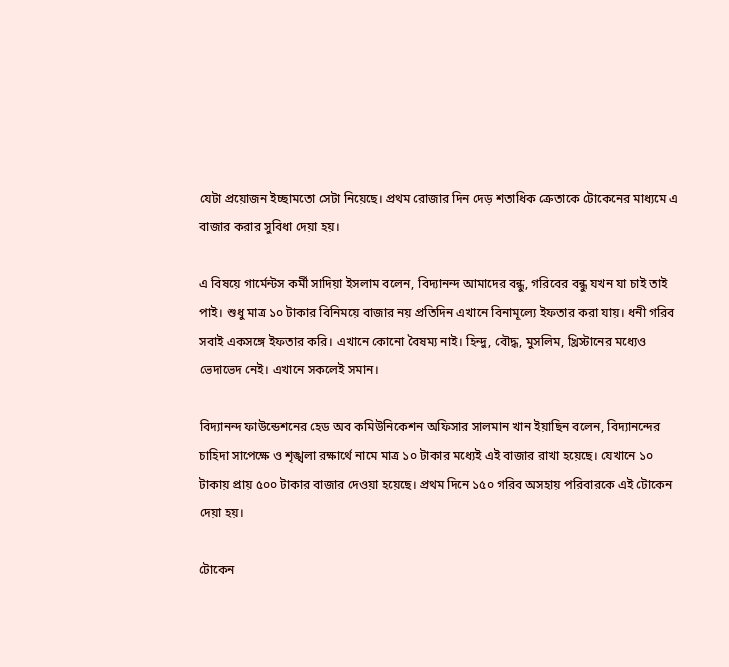যেটা প্রয়োজন ইচ্ছামতো সেটা নিয়েছে। প্রথম রোজার দিন দেড় শতাধিক ক্রেতাকে টোকেনের মাধ্যমে এ বাজার করার সুবিধা দেয়া হয়।

এ বিষয়ে গার্মেন্টস কর্মী সাদিয়া ইসলাম বলেন, বিদ্যানন্দ আমাদের বন্ধু, গরিবের বন্ধু যখন যা চাই তাই পাই। শুধু মাত্র ১০ টাকার বিনিময়ে বাজার নয় প্রতিদিন এখানে বিনামূল্যে ইফতার করা যায়। ধনী গরিব সবাই একসঙ্গে ইফতার করি। এখানে কোনো বৈষম্য নাই। হিন্দু, বৌদ্ধ, মুসলিম, খ্রিস্টানের মধ্যেও ভেদাভেদ নেই। এখানে সকলেই সমান।

বিদ্যানন্দ ফাউন্ডেশনের হেড অব কমিউনিকেশন অফিসার সালমান খান ইয়াছিন বলেন, বিদ্যানন্দের চাহিদা সাপেক্ষে ও শৃঙ্খলা রক্ষার্থে নামে মাত্র ১০ টাকার মধ্যেই এই বাজার রাখা হয়েছে। যেখানে ১০ টাকায় প্রায় ৫০০ টাকার বাজার দেওয়া হয়েছে। প্রথম দিনে ১৫০ গরিব অসহায় পরিবারকে এই টোকেন দেয়া হয়।

টোকেন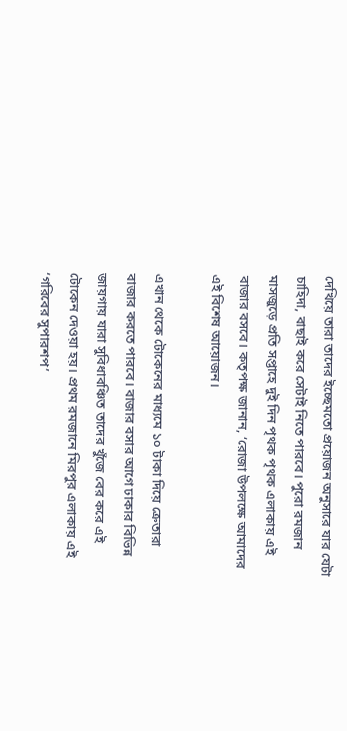দেখিয়ে তারা তাদের ইচ্ছেমতো প্রয়োজন অনুসারে যার যেটা চাহিদা, বাছাই করে সেটাই নিতে পারবে। পুরো রমজান মাসজুড়ে প্রতি সপ্তাহে দুই দিন পৃথক পৃথক এলাকায় এই বাজার বসবে। কতৃপক্ষ জানান, ‘রোজা উপলক্ষে আমাদের এই বিশেষ আয়োজন।

এখান থেকে টোকেনের মাধ্যমে ১০ টাকা দিয়ে ক্রেতারা বাজার করতে পারবে। বাজার বসার আগে ঢাকার বিভিন্ন জায়গায় যারা সুবিধাবঞ্চিত তাদের খুঁজে বের করে এই টোকেন দেওয়া হয়। প্রথম রমজানে মিরপুর এলাকায় এই ‘গরিবের সুপারশপ’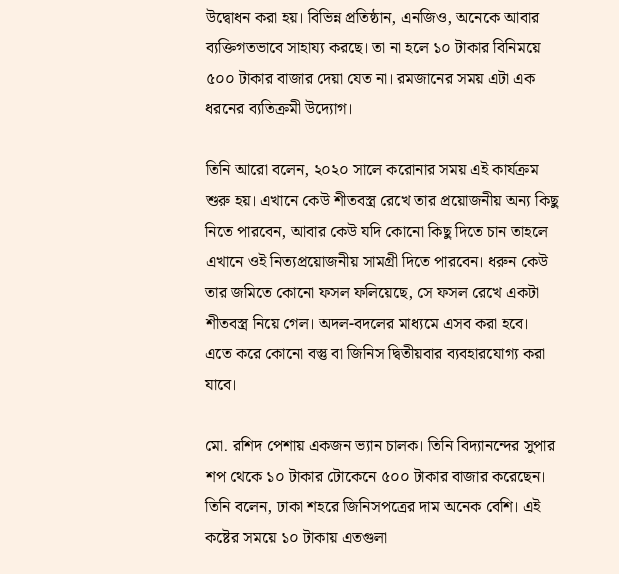উদ্বোধন করা হয়। বিভিন্ন প্রতিষ্ঠান, এনজিও, অনেকে আবার ব্যক্তিগতভাবে সাহায্য করছে। তা না হলে ১০ টাকার বিনিময়ে ৫০০ টাকার বাজার দেয়া যেত না। রমজানের সময় এটা এক ধরনের ব্যতিক্রমী উদ্যোগ।

তিনি আরো বলেন, ২০২০ সালে করোনার সময় এই কার্যক্রম শুরু হয়। এখানে কেউ শীতবস্ত্র রেখে তার প্রয়োজনীয় অন্য কিছু নিতে পারবেন, আবার কেউ যদি কোনো কিছু দিতে চান তাহলে এখানে ওই নিত্যপ্রয়োজনীয় সামগ্রী দিতে পারবেন। ধরুন কেউ তার জমিতে কোনো ফসল ফলিয়েছে, সে ফসল রেখে একটা শীতবস্ত্র নিয়ে গেল। অদল-বদলের মাধ্যমে এসব করা হবে। এতে করে কোনো বস্তু বা জিনিস দ্বিতীয়বার ব্যবহারযোগ্য করা যাবে।

মো. রশিদ পেশায় একজন ভ্যান চালক। তিনি বিদ্যানন্দের সুপার শপ থেকে ১০ টাকার টোকেনে ৫০০ টাকার বাজার করেছেন। তিনি বলেন, ঢাকা শহরে জিনিসপত্রের দাম অনেক বেশি। এই কষ্টের সময়ে ১০ টাকায় এতগুলা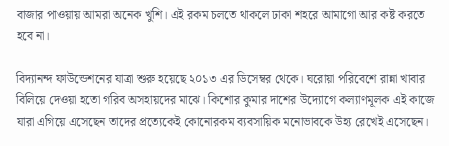বাজার পাওয়ায় আমরা অনেক খুশি। এই রকম চলতে থাকলে ঢাকা শহরে আমাগো আর কষ্ট করতে হবে না।

বিদ্যানন্দ ফাউন্ডেশনের যাত্রা শুরু হয়েছে ২০১৩ এর ডিসেম্বর থেকে। ঘরোয়া পরিবেশে রান্না খাবার বিলিয়ে দেওয়া হতো গরিব অসহায়দের মাঝে। কিশোর কুমার দাশের উদ্যোগে কল্যাণমূলক এই কাজে যারা এগিয়ে এসেছেন তাদের প্রত্যেকেই কোনোরকম ব্যবসায়িক মনোভাবকে উহ্য রেখেই এসেছেন।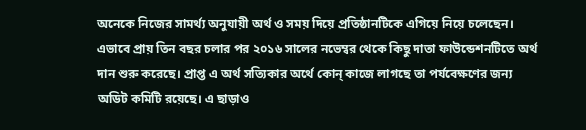অনেকে নিজের সামর্থ্য অনুযায়ী অর্থ ও সময় দিয়ে প্রতিষ্ঠানটিকে এগিয়ে নিয়ে চলেছেন। এভাবে প্রায় তিন বছর চলার পর ২০১৬ সালের নভেম্বর থেকে কিছু দাতা ফাউন্ডেশনটিতে অর্থ দান শুরু করেছে। প্রাপ্ত এ অর্থ সত্যিকার অর্থে কোন্ কাজে লাগছে তা পর্যবেক্ষণের জন্য অডিট কমিটি রয়েছে। এ ছাড়াও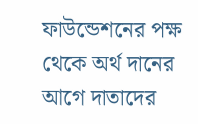ফাউন্ডেশনের পক্ষ থেকে অর্থ দানের আগে দাতাদের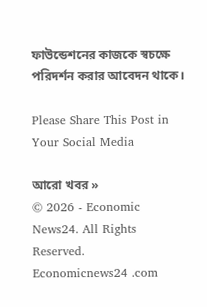ফাউন্ডেশনের কাজকে স্বচক্ষে পরিদর্শন করার আবেদন থাকে।

Please Share This Post in Your Social Media

আরো খবর »
© 2026 - Economic News24. All Rights Reserved.
Economicnews24 .com